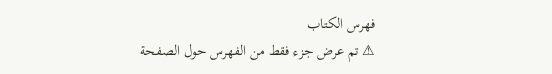فهرس الكتاب
⚠ تم عرض جزء فقط من الفهرس حول الصفحة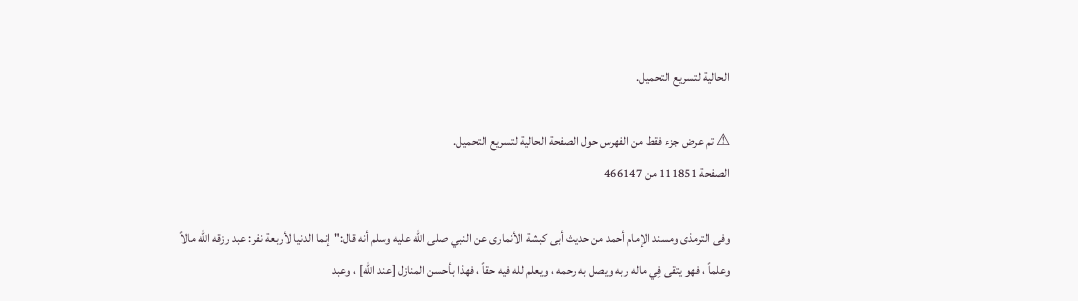الحالية لتسريع التحميل.

⚠ تم عرض جزء فقط من الفهرس حول الصفحة الحالية لتسريع التحميل.
الصفحة 111851 من 466147

وفى الترمذى ومسند الإمام أحمد من حديث أبى كبشة الأنمارى عن النبي صلى الله عليه وسلم أنه قال:"إنما الدنيا لأربعة نفر: عبد رزقه الله مالاً وعلماً ، فهو يتقى فِي ماله ربه ويصل به رحمه ، ويعلم لله فيه حقاً ، فهذا بأحسن المنازل [عند الله] ، وعبد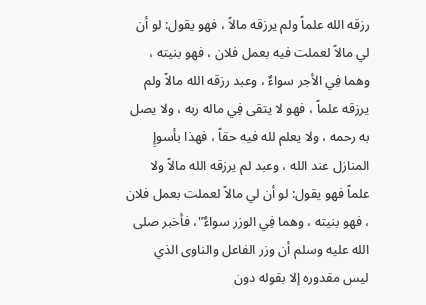رزقه الله علماً ولم يرزقه مالاً ، فهو يقول: لو أن لي مالاً لعملت فيه بعمل فلان ، فهو بنيته ، وهما فِي الأجر سواءٌ ، وعبد رزقه الله مالاً ولم يرزقه علماً ، فهو لا يتقى فِي ماله ربه ، ولا يصل به رحمه ، ولا يعلم لله فيه حقاً ، فهذا بأسوإِ المنازل عند الله ، وعبد لم يرزقه الله مالاً ولا علماً فهو يقول: لو أن لي مالاً لعملت بعمل فلان ، فهو بنيته ، وهما فِي الوزر سواءٌ"، فأخبر صلى الله عليه وسلم أن وزر الفاعل والناوى الذي ليس مقدوره إلا بقوله دون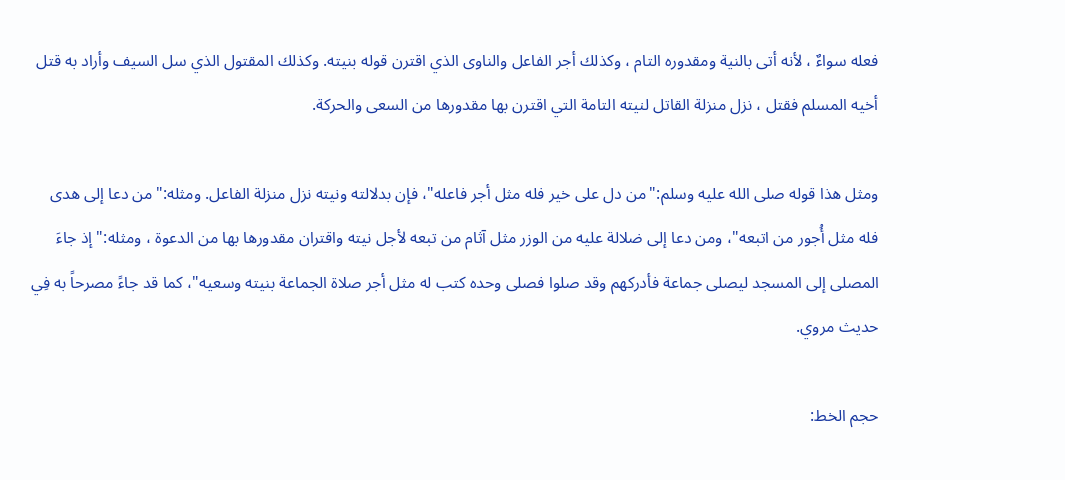فعله سواءٌ ، لأنه أتى بالنية ومقدوره التام ، وكذلك أجر الفاعل والناوى الذي اقترن قوله بنيته. وكذلك المقتول الذي سل السيف وأراد به قتل أخيه المسلم فقتل ، نزل منزلة القاتل لنيته التامة التي اقترن بها مقدورها من السعى والحركة.

ومثل هذا قوله صلى الله عليه وسلم:"من دل على خير فله مثل أجر فاعله"، فإن بدلالته ونيته نزل منزلة الفاعل. ومثله:"من دعا إلى هدى فله مثل أُجور من اتبعه"، ومن دعا إلى ضلالة عليه من الوزر مثل آثام من تبعه لأجل نيته واقتران مقدورها بها من الدعوة ، ومثله:"إذ جاءَ المصلى إلى المسجد ليصلى جماعة فأدركهم وقد صلوا فصلى وحده كتب له مثل أجر صلاة الجماعة بنيته وسعيه"، كما قد جاءً مصرحاً به فِي حديث مروي.

حجم الخط: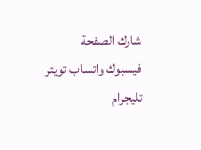شارك الصفحة
فيسبوك واتساب تويتر تليجرام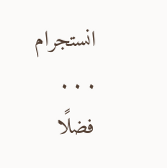انستجرام
. . .
فضلًا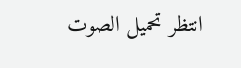انتظر تحميل الصوت